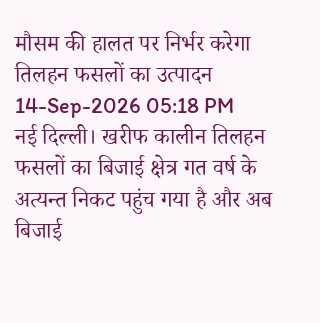मौसम की हालत पर निर्भर करेगा तिलहन फसलों का उत्पादन
14-Sep-2026 05:18 PM
नई दिल्ली। खरीफ कालीन तिलहन फसलों का बिजाई क्षेत्र गत वर्ष के अत्यन्त निकट पहुंच गया है और अब बिजाई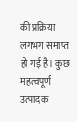की प्रक्रिया लगभग समाप्त हो गई है। कुछ महत्वपूर्ण उत्पादक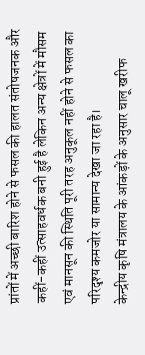प्रांतों में अच्छी बारिश होने से फसल की हालत संतोषजनक और कहीं-कहीं उत्साहवर्धक बनी हुई है लेकिन अन्य क्षेत्रों में मौसम एवं मानसून की स्थिति पूरी तरह अनुकूल नहीं होने से फसल का परिदृश्य कमजोर या सामान्य देखा जा रहा है।
केन्द्रीय कृषि मंत्रालय के आंकड़ों के अनुसार चालू खरीफ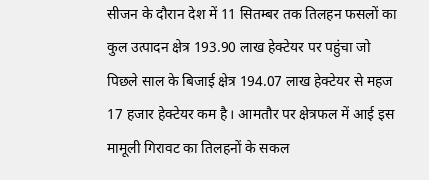सीजन के दौरान देश में 11 सितम्बर तक तिलहन फसलों का कुल उत्पादन क्षेत्र 193.90 लाख हेक्टेयर पर पहुंचा जो पिछले साल के बिजाई क्षेत्र 194.07 लाख हेक्टेयर से महज 17 हजार हेक्टेयर कम है। आमतौर पर क्षेत्रफल में आई इस मामूली गिरावट का तिलहनों के सकल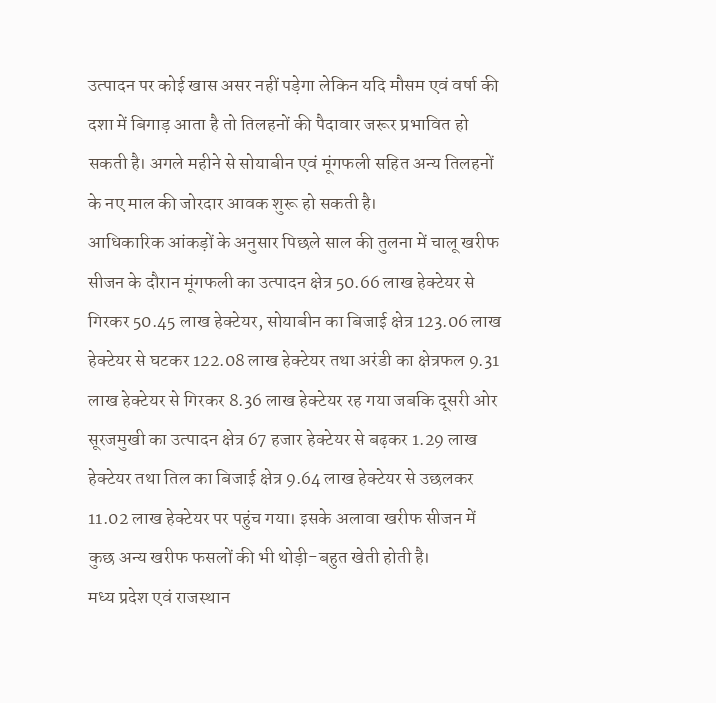उत्पादन पर कोई खास असर नहीं पड़ेगा लेकिन यदि मौसम एवं वर्षा की दशा में बिगाड़ आता है तो तिलहनों की पैदावार जरूर प्रभावित हो सकती है। अगले महीने से सोयाबीन एवं मूंगफली सहित अन्य तिलहनों के नए माल की जोरदार आवक शुरू हो सकती है।
आधिकारिक आंकड़ों के अनुसार पिछले साल की तुलना में चालू खरीफ सीजन के दौरान मूंगफली का उत्पादन क्षेत्र 50.66 लाख हेक्टेयर से गिरकर 50.45 लाख हेक्टेयर, सोयाबीन का बिजाई क्षेत्र 123.06 लाख हेक्टेयर से घटकर 122.08 लाख हेक्टेयर तथा अरंडी का क्षेत्रफल 9.31 लाख हेक्टेयर से गिरकर 8.36 लाख हेक्टेयर रह गया जबकि दूसरी ओर सूरजमुखी का उत्पादन क्षेत्र 67 हजार हेक्टेयर से बढ़कर 1.29 लाख हेक्टेयर तथा तिल का बिजाई क्षेत्र 9.64 लाख हेक्टेयर से उछलकर 11.02 लाख हेक्टेयर पर पहुंच गया। इसके अलावा खरीफ सीजन में कुछ अन्य खरीफ फसलों की भी थोड़ी-बहुत खेती होती है।
मध्य प्रदेश एवं राजस्थान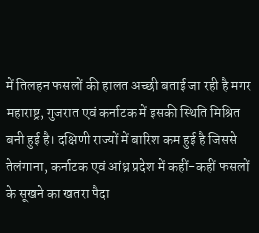में तिलहन फसलों की हालत अच्छी बताई जा रही है मगर महाराष्ट्र, गुजरात एवं कर्नाटक में इसकी स्थिति मिश्रित बनी हुई है। दक्षिणी राज्यों में बारिश कम हुई है जिससे तेलंगाना, कर्नाटक एवं आंध्र प्रदेश में कहीं-कहीं फसलों के सूखने का खतरा पैदा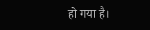हो गया है।